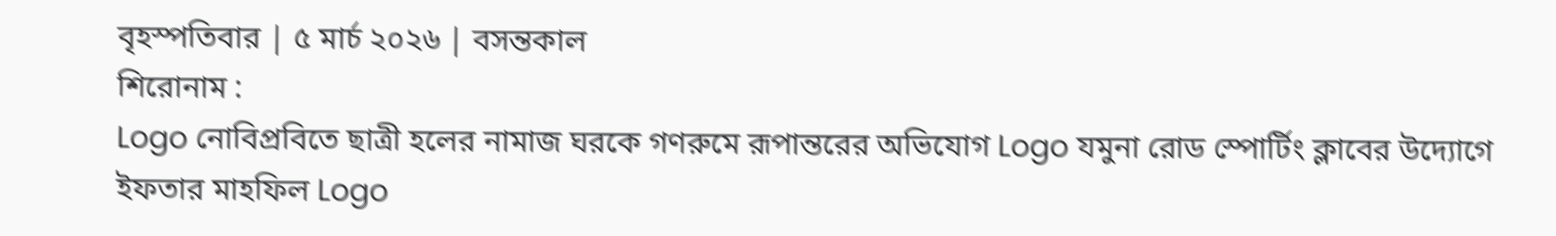বৃহস্পতিবার | ৫ মার্চ ২০২৬ | বসন্তকাল
শিরোনাম :
Logo নোবিপ্রবিতে ছাত্রী হলের নামাজ ঘরকে গণরুমে রূপান্তরের অভিযোগ Logo যমুনা রোড স্পোর্টিং ক্লাবের উদ্যোগে ইফতার মাহফিল Logo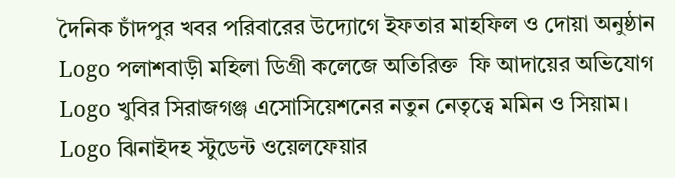দৈনিক চাঁদপুর খবর পরিবারের উদ্যোগে ইফতার মাহফিল ও দোয়া অনুষ্ঠান Logo পলাশবাড়ী মহিলা ডিগ্রী কলেজে অতিরিক্ত  ফি আদায়ের অভিযোগ Logo খুবির সিরাজগঞ্জ এসোসিয়েশনের নতুন নেতৃত্বে মমিন ও সিয়াম। Logo ঝিনাইদহ স্টুডেন্ট ওয়েলফেয়ার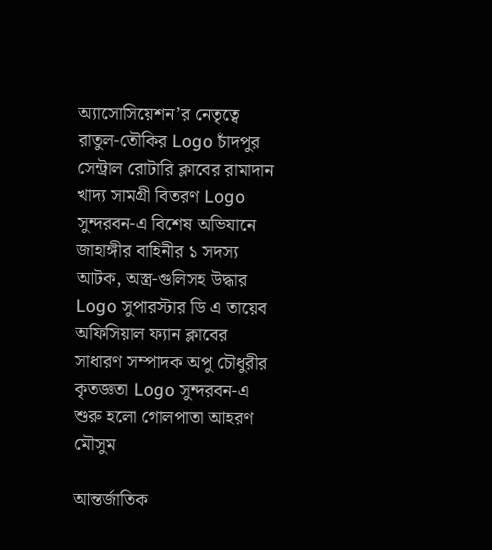অ্যাসোসিয়েশন’র নেতৃত্বে রাতুল-তৌকির Logo চাঁদপুর সেন্ট্রাল রোটারি ক্লাবের রামাদান খাদ্য সামগ্রী বিতরণ Logo সুন্দরবন-এ বিশেষ অভিযানে জাহাঙ্গীর বাহিনীর ১ সদস্য আটক, অস্ত্র-গুলিসহ উদ্ধার Logo সুপারস্টার ডি এ তায়েব অফিসিয়াল ফ্যান ক্লাবের সাধারণ সম্পাদক অপু চৌধুরীর কৃতজ্ঞতা Logo সুন্দরবন-এ শুরু হলো গোলপাতা আহরণ মৌসুম

আন্তর্জাতিক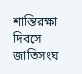শান্তিরক্ষা দিবসে জাতিসংঘ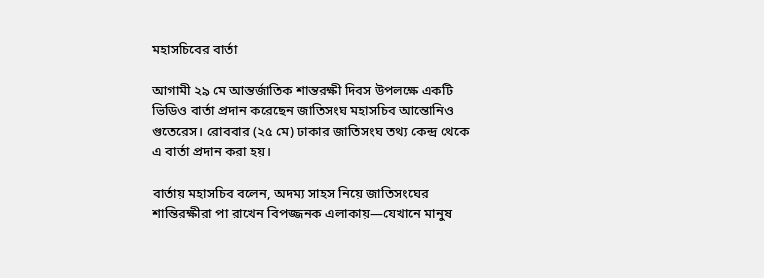মহাসচিবের বার্তা

আগামী ২৯ মে আন্তর্জাতিক শান্তরক্ষী দিবস উপলক্ষে একটি ভিডিও বার্তা প্রদান করেছেন জাতিসংঘ মহাসচিব আন্তোনিও গুতেরেস। রোববার (২৫ মে) ঢাকার জাতিসংঘ তথ্য কেন্দ্র থেকে এ বার্তা প্রদান করা হয়।

বার্তায় মহাসচিব বলেন, অদম্য সাহস নিয়ে জাতিসংঘের শান্তিরক্ষীরা পা রাখেন বিপজ্জনক এলাকায়—যেখানে মানুষ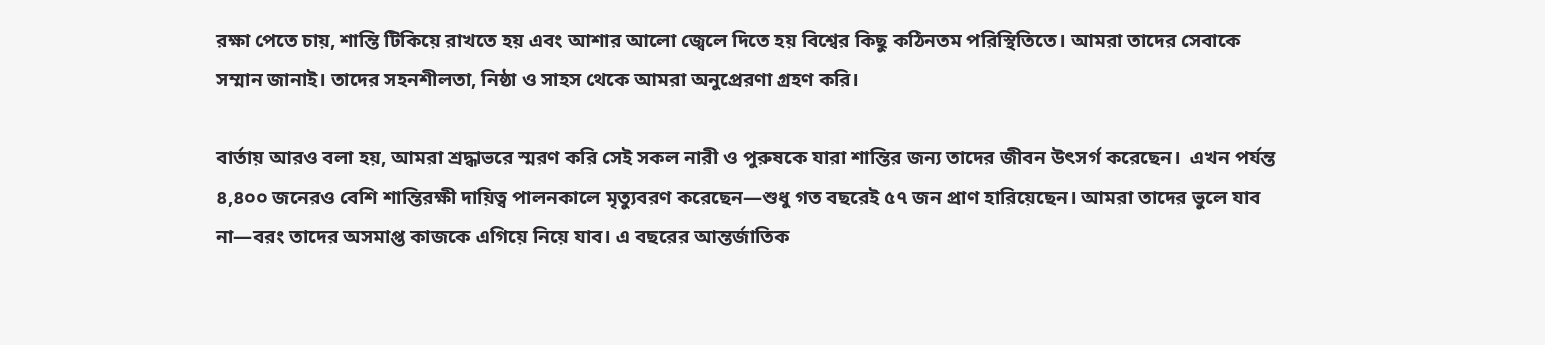রক্ষা পেতে চায়, শান্তি টিকিয়ে রাখতে হয় এবং আশার আলো জ্বেলে দিতে হয় বিশ্বের কিছু কঠিনতম পরিস্থিতিতে। আমরা তাদের সেবাকে সম্মান জানাই। তাদের সহনশীলতা, নিষ্ঠা ও সাহস থেকে আমরা অনুপ্রেরণা গ্রহণ করি।

বার্তায় আরও বলা হয়, আমরা শ্রদ্ধাভরে স্মরণ করি সেই সকল নারী ও পুরুষকে যারা শান্তির জন্য তাদের জীবন উৎসর্গ করেছেন।  এখন পর্যন্ত ৪,৪০০ জনেরও বেশি শান্তিরক্ষী দায়িত্ব পালনকালে মৃত্যুবরণ করেছেন—শুধু গত বছরেই ৫৭ জন প্রাণ হারিয়েছেন। আমরা তাদের ভুলে যাব না—বরং তাদের অসমাপ্ত কাজকে এগিয়ে নিয়ে যাব। এ বছরের আন্তর্জাতিক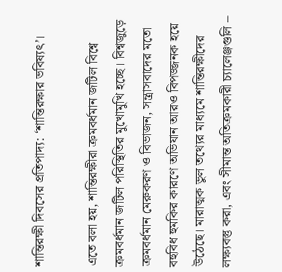শান্তিরক্ষী দিবসের প্রতিপাদ্য: ‘শান্তিরক্ষার ভবিষ্যৎ’।

এতে বলা হয়, শান্তিরক্ষীরা ক্রমবর্ধমান জটিল বিশ্বে ক্রমবর্ধমান জটিল পরিস্থিতির মুখোমুখি হচ্ছে। বিশ্বজুড়ে ক্রমবর্ধমান মেরুকরণ ও বিভাজন, সন্ত্রাসবাদের মতো বহুবিধ হুমকির কারণে অভিযান আরও বিপজ্জনক হয়ে উঠেছে। মারাত্মক ভুল তথ্যের মাধ্যমে শান্তিরক্ষীদের লক্ষ্যবস্তু করা, এবং সীমান্ত অতিক্রমকারী চ্যালেঞ্জগুলি –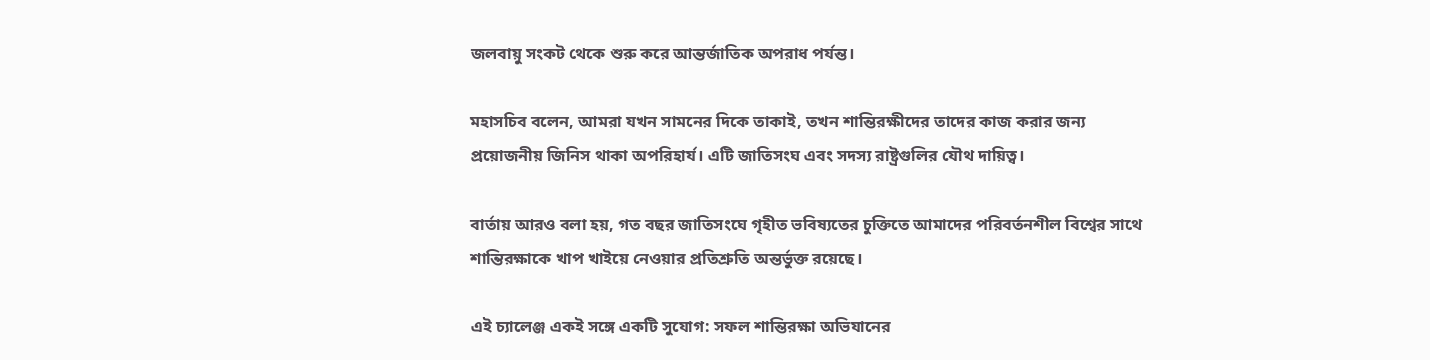জলবায়ু সংকট থেকে শুরু করে আন্তর্জাতিক অপরাধ পর্যন্ত।

মহাসচিব বলেন, আমরা যখন সামনের দিকে তাকাই, তখন শান্তিরক্ষীদের তাদের কাজ করার জন্য প্রয়োজনীয় জিনিস থাকা অপরিহার্য। এটি জাতিসংঘ এবং সদস্য রাষ্ট্রগুলির যৌথ দায়িত্ব।

বার্তায় আরও বলা হয়, গত বছর জাতিসংঘে গৃহীত ভবিষ্যতের চুক্তিতে আমাদের পরিবর্তনশীল বিশ্বের সাথে শান্তিরক্ষাকে খাপ খাইয়ে নেওয়ার প্রতিশ্রুতি অন্তর্ভুক্ত রয়েছে।

এই চ্যালেঞ্জ একই সঙ্গে একটি সুযোগ: সফল শান্তিরক্ষা অভিযানের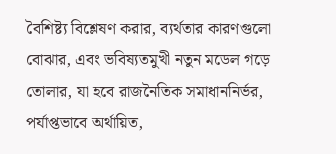বৈশিষ্ট্য বিশ্লেষণ করার, ব্যর্থতার কারণগুলো বোঝার, এবং ভবিষ্যতমুখী নতুন মডেল গড়ে তোলার, যা হবে রাজনৈতিক সমাধাননির্ভর, পর্যাপ্তভাবে অর্থায়িত,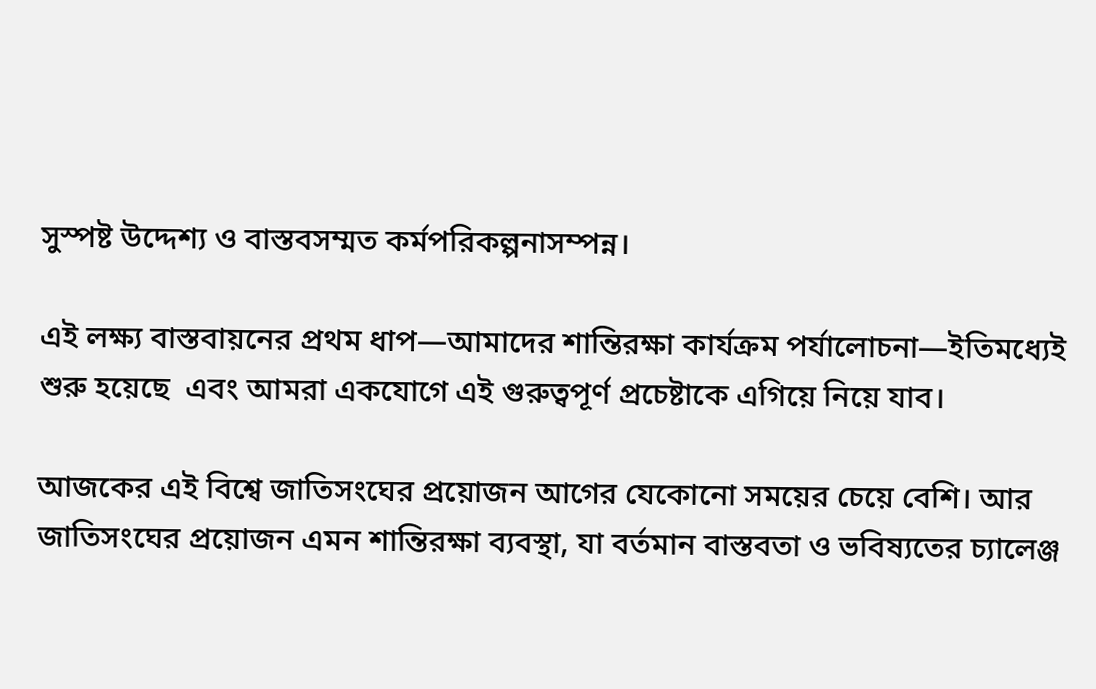সুস্পষ্ট উদ্দেশ্য ও বাস্তবসম্মত কর্মপরিকল্পনাসম্পন্ন।

এই লক্ষ্য বাস্তবায়নের প্রথম ধাপ—আমাদের শান্তিরক্ষা কার্যক্রম পর্যালোচনা—ইতিমধ্যেই শুরু হয়েছে  এবং আমরা একযোগে এই গুরুত্বপূর্ণ প্রচেষ্টাকে এগিয়ে নিয়ে যাব।

আজকের এই বিশ্বে জাতিসংঘের প্রয়োজন আগের যেকোনো সময়ের চেয়ে বেশি। আর জাতিসংঘের প্রয়োজন এমন শান্তিরক্ষা ব্যবস্থা, যা বর্তমান বাস্তবতা ও ভবিষ্যতের চ্যালেঞ্জ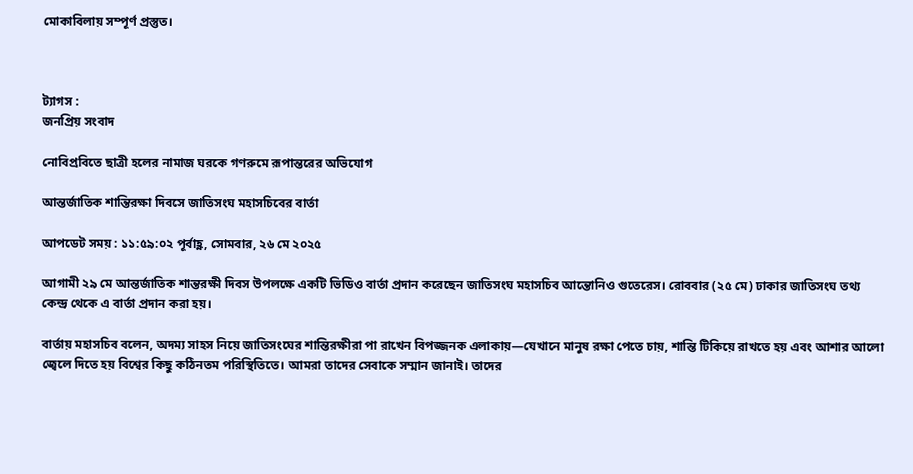মোকাবিলায় সম্পূর্ণ প্রস্তুত।



ট্যাগস :
জনপ্রিয় সংবাদ

নোবিপ্রবিতে ছাত্রী হলের নামাজ ঘরকে গণরুমে রূপান্তরের অভিযোগ

আন্তর্জাতিক শান্তিরক্ষা দিবসে জাতিসংঘ মহাসচিবের বার্তা

আপডেট সময় : ১১:৫৯:০২ পূর্বাহ্ণ, সোমবার, ২৬ মে ২০২৫

আগামী ২৯ মে আন্তর্জাতিক শান্তরক্ষী দিবস উপলক্ষে একটি ভিডিও বার্তা প্রদান করেছেন জাতিসংঘ মহাসচিব আন্তোনিও গুতেরেস। রোববার (২৫ মে) ঢাকার জাতিসংঘ তথ্য কেন্দ্র থেকে এ বার্তা প্রদান করা হয়।

বার্তায় মহাসচিব বলেন, অদম্য সাহস নিয়ে জাতিসংঘের শান্তিরক্ষীরা পা রাখেন বিপজ্জনক এলাকায়—যেখানে মানুষ রক্ষা পেতে চায়, শান্তি টিকিয়ে রাখতে হয় এবং আশার আলো জ্বেলে দিতে হয় বিশ্বের কিছু কঠিনতম পরিস্থিতিতে। আমরা তাদের সেবাকে সম্মান জানাই। তাদের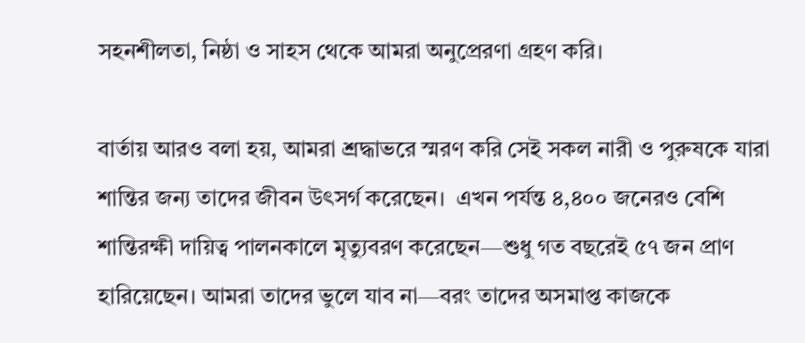সহনশীলতা, নিষ্ঠা ও সাহস থেকে আমরা অনুপ্রেরণা গ্রহণ করি।

বার্তায় আরও বলা হয়, আমরা শ্রদ্ধাভরে স্মরণ করি সেই সকল নারী ও পুরুষকে যারা শান্তির জন্য তাদের জীবন উৎসর্গ করেছেন।  এখন পর্যন্ত ৪,৪০০ জনেরও বেশি শান্তিরক্ষী দায়িত্ব পালনকালে মৃত্যুবরণ করেছেন—শুধু গত বছরেই ৫৭ জন প্রাণ হারিয়েছেন। আমরা তাদের ভুলে যাব না—বরং তাদের অসমাপ্ত কাজকে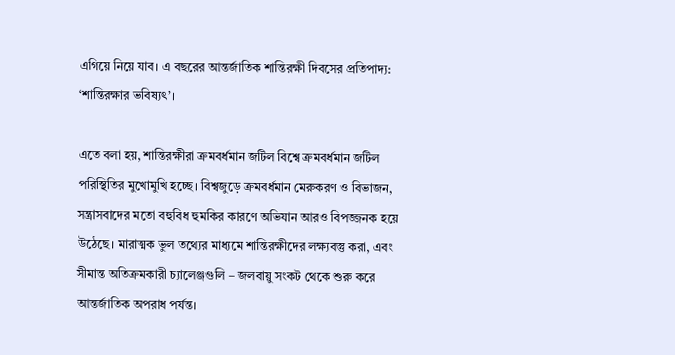এগিয়ে নিয়ে যাব। এ বছরের আন্তর্জাতিক শান্তিরক্ষী দিবসের প্রতিপাদ্য: ‘শান্তিরক্ষার ভবিষ্যৎ’।

এতে বলা হয়, শান্তিরক্ষীরা ক্রমবর্ধমান জটিল বিশ্বে ক্রমবর্ধমান জটিল পরিস্থিতির মুখোমুখি হচ্ছে। বিশ্বজুড়ে ক্রমবর্ধমান মেরুকরণ ও বিভাজন, সন্ত্রাসবাদের মতো বহুবিধ হুমকির কারণে অভিযান আরও বিপজ্জনক হয়ে উঠেছে। মারাত্মক ভুল তথ্যের মাধ্যমে শান্তিরক্ষীদের লক্ষ্যবস্তু করা, এবং সীমান্ত অতিক্রমকারী চ্যালেঞ্জগুলি – জলবায়ু সংকট থেকে শুরু করে আন্তর্জাতিক অপরাধ পর্যন্ত।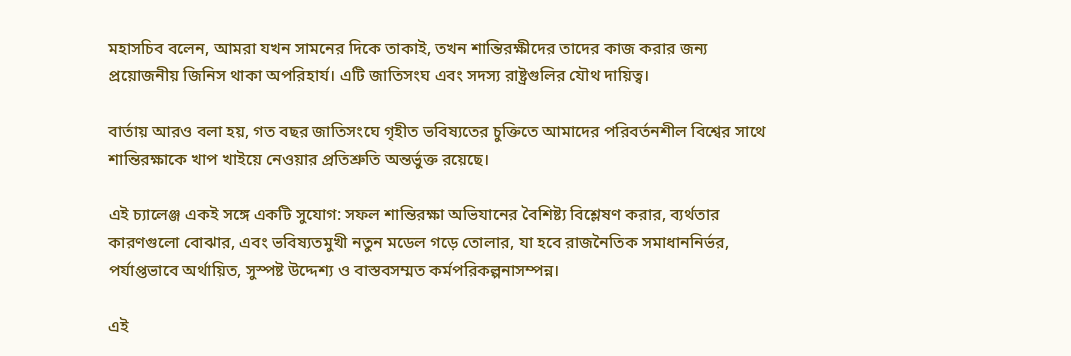মহাসচিব বলেন, আমরা যখন সামনের দিকে তাকাই, তখন শান্তিরক্ষীদের তাদের কাজ করার জন্য প্রয়োজনীয় জিনিস থাকা অপরিহার্য। এটি জাতিসংঘ এবং সদস্য রাষ্ট্রগুলির যৌথ দায়িত্ব।

বার্তায় আরও বলা হয়, গত বছর জাতিসংঘে গৃহীত ভবিষ্যতের চুক্তিতে আমাদের পরিবর্তনশীল বিশ্বের সাথে শান্তিরক্ষাকে খাপ খাইয়ে নেওয়ার প্রতিশ্রুতি অন্তর্ভুক্ত রয়েছে।

এই চ্যালেঞ্জ একই সঙ্গে একটি সুযোগ: সফল শান্তিরক্ষা অভিযানের বৈশিষ্ট্য বিশ্লেষণ করার, ব্যর্থতার কারণগুলো বোঝার, এবং ভবিষ্যতমুখী নতুন মডেল গড়ে তোলার, যা হবে রাজনৈতিক সমাধাননির্ভর, পর্যাপ্তভাবে অর্থায়িত, সুস্পষ্ট উদ্দেশ্য ও বাস্তবসম্মত কর্মপরিকল্পনাসম্পন্ন।

এই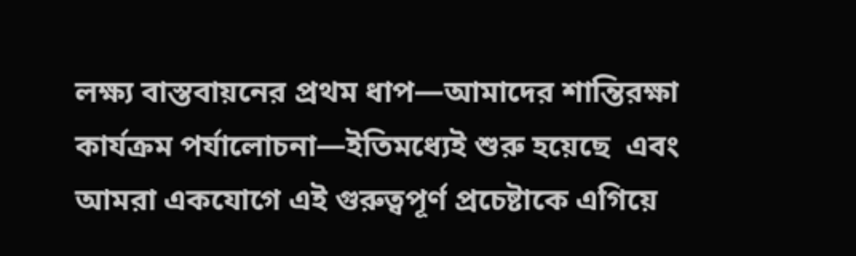লক্ষ্য বাস্তবায়নের প্রথম ধাপ—আমাদের শান্তিরক্ষা কার্যক্রম পর্যালোচনা—ইতিমধ্যেই শুরু হয়েছে  এবং আমরা একযোগে এই গুরুত্বপূর্ণ প্রচেষ্টাকে এগিয়ে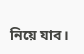নিয়ে যাব।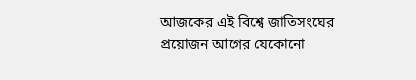আজকের এই বিশ্বে জাতিসংঘের প্রয়োজন আগের যেকোনো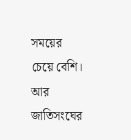সময়ের চেয়ে বেশি। আর জাতিসংঘের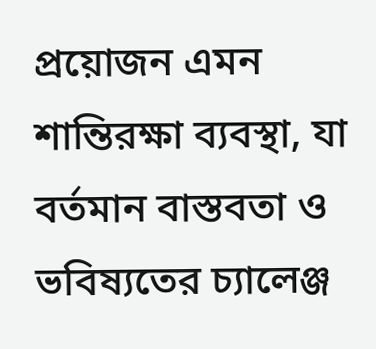প্রয়োজন এমন শান্তিরক্ষা ব্যবস্থা, যা বর্তমান বাস্তবতা ও ভবিষ্যতের চ্যালেঞ্জ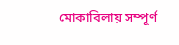মোকাবিলায় সম্পূর্ণ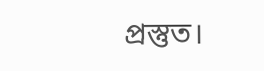প্রস্তুত।